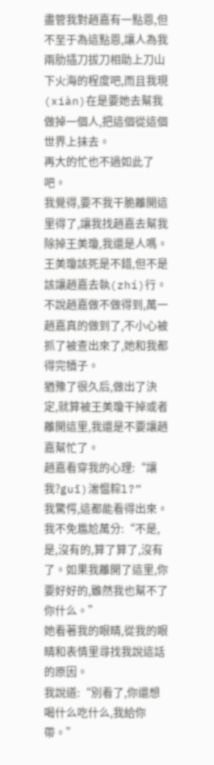盡管我對趙嘉有一點恩,但不至于為這點恩,讓人為我兩肋插刀拔刀相助上刀山下火海的程度吧,而且我現(xiàn)在是要她去幫我做掉一個人,把這個從這個世界上抹去。
再大的忙也不過如此了吧。
我覺得,要不我干脆離開這里得了,讓我找趙嘉去幫我除掉王美瓊,我還是人嗎。
王美瓊該死是不錯,但不是該讓趙嘉去執(zhí)行。
不說趙嘉做不做得到,萬一趙嘉真的做到了,不小心被抓了被查出來了,她和我都得完犢子。
猶豫了很久后,做出了決定,就算被王美瓊干掉或者離開這里,我還是不要讓趙嘉幫忙了。
趙嘉看穿我的心理:“讓我?guī)湍愠粽l?”
我驚愕,這都能看得出來。
我不免尷尬萬分:“不是,是,沒有的,算了算了,沒有了。如果我離開了這里,你要好好的,雖然我也幫不了你什么。”
她看著我的眼睛,從我的眼睛和表情里尋找我說這話的原因。
我說道:“別看了,你還想喝什么吃什么,我給你帶。”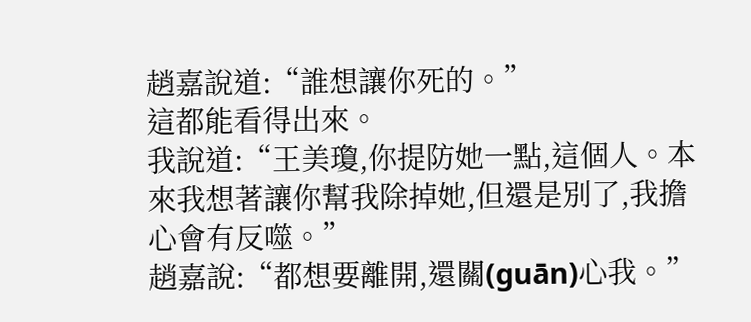趙嘉說道:“誰想讓你死的。”
這都能看得出來。
我說道:“王美瓊,你提防她一點,這個人。本來我想著讓你幫我除掉她,但還是別了,我擔心會有反噬。”
趙嘉說:“都想要離開,還關(guān)心我。”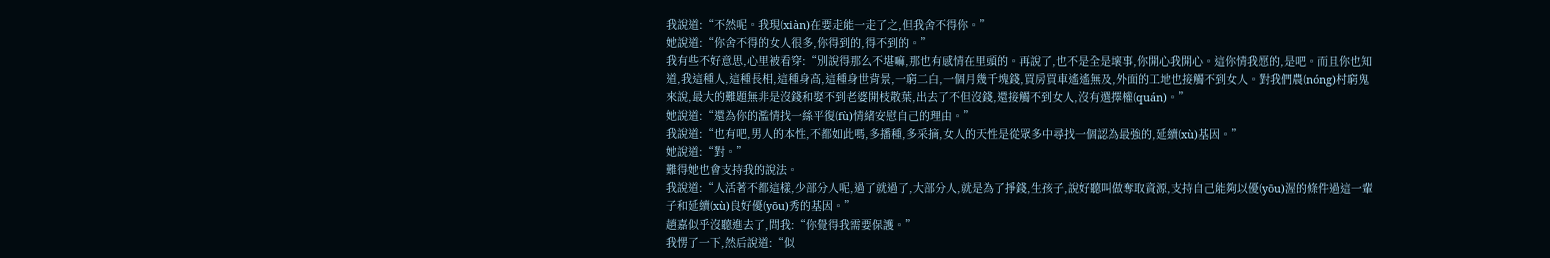我說道:“不然呢。我現(xiàn)在要走能一走了之,但我舍不得你。”
她說道:“你舍不得的女人很多,你得到的,得不到的。”
我有些不好意思,心里被看穿:“別說得那么不堪嘛,那也有感情在里頭的。再說了,也不是全是壞事,你開心我開心。這你情我愿的,是吧。而且你也知道,我這種人,這種長相,這種身高,這種身世背景,一窮二白,一個月幾千塊錢,買房買車遙遙無及,外面的工地也接觸不到女人。對我們農(nóng)村窮鬼來說,最大的難題無非是沒錢和娶不到老婆開枝散葉,出去了不但沒錢,還接觸不到女人,沒有選擇權(quán)。”
她說道:“還為你的濫情找一絲平復(fù)情緒安慰自己的理由。”
我說道:“也有吧,男人的本性,不都如此嗎,多播種,多采摘,女人的天性是從眾多中尋找一個認為最強的,延續(xù)基因。”
她說道:“對。”
難得她也會支持我的說法。
我說道:“人活著不都這樣,少部分人呢,過了就過了,大部分人,就是為了掙錢,生孩子,說好聽叫做奪取資源,支持自己能夠以優(yōu)渥的條件過這一輩子和延續(xù)良好優(yōu)秀的基因。”
趙嘉似乎沒聽進去了,問我:“你覺得我需要保護。”
我愣了一下,然后說道:“似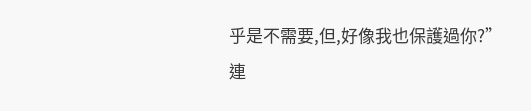乎是不需要,但,好像我也保護過你?”
連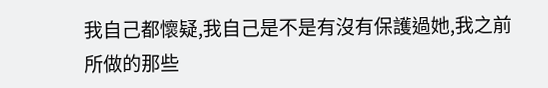我自己都懷疑,我自己是不是有沒有保護過她,我之前所做的那些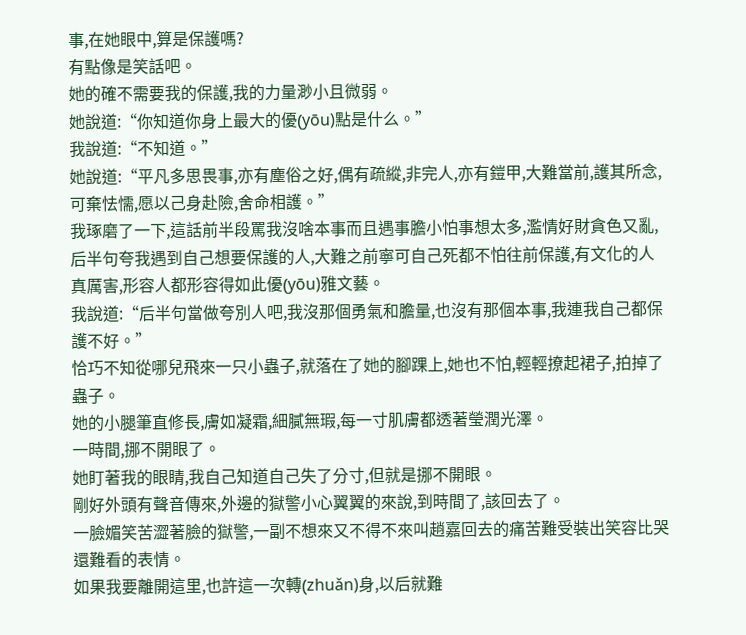事,在她眼中,算是保護嗎?
有點像是笑話吧。
她的確不需要我的保護,我的力量渺小且微弱。
她說道:“你知道你身上最大的優(yōu)點是什么。”
我說道:“不知道。”
她說道:“平凡多思畏事,亦有塵俗之好,偶有疏縱,非完人,亦有鎧甲,大難當前,護其所念,可棄怯懦,愿以己身赴險,舍命相護。”
我琢磨了一下,這話前半段罵我沒啥本事而且遇事膽小怕事想太多,濫情好財貪色又亂,后半句夸我遇到自己想要保護的人,大難之前寧可自己死都不怕往前保護,有文化的人真厲害,形容人都形容得如此優(yōu)雅文藝。
我說道:“后半句當做夸別人吧,我沒那個勇氣和膽量,也沒有那個本事,我連我自己都保護不好。”
恰巧不知從哪兒飛來一只小蟲子,就落在了她的腳踝上,她也不怕,輕輕撩起裙子,拍掉了蟲子。
她的小腿筆直修長,膚如凝霜,細膩無瑕,每一寸肌膚都透著瑩潤光澤。
一時間,挪不開眼了。
她盯著我的眼睛,我自己知道自己失了分寸,但就是挪不開眼。
剛好外頭有聲音傳來,外邊的獄警小心翼翼的來說,到時間了,該回去了。
一臉媚笑苦澀著臉的獄警,一副不想來又不得不來叫趙嘉回去的痛苦難受裝出笑容比哭還難看的表情。
如果我要離開這里,也許這一次轉(zhuǎn)身,以后就難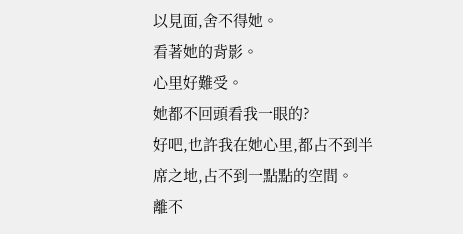以見面,舍不得她。
看著她的背影。
心里好難受。
她都不回頭看我一眼的?
好吧,也許我在她心里,都占不到半席之地,占不到一點點的空間。
離不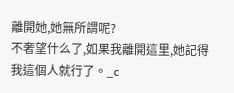離開她,她無所謂呢?
不奢望什么了,如果我離開這里,她記得我這個人就行了。_c